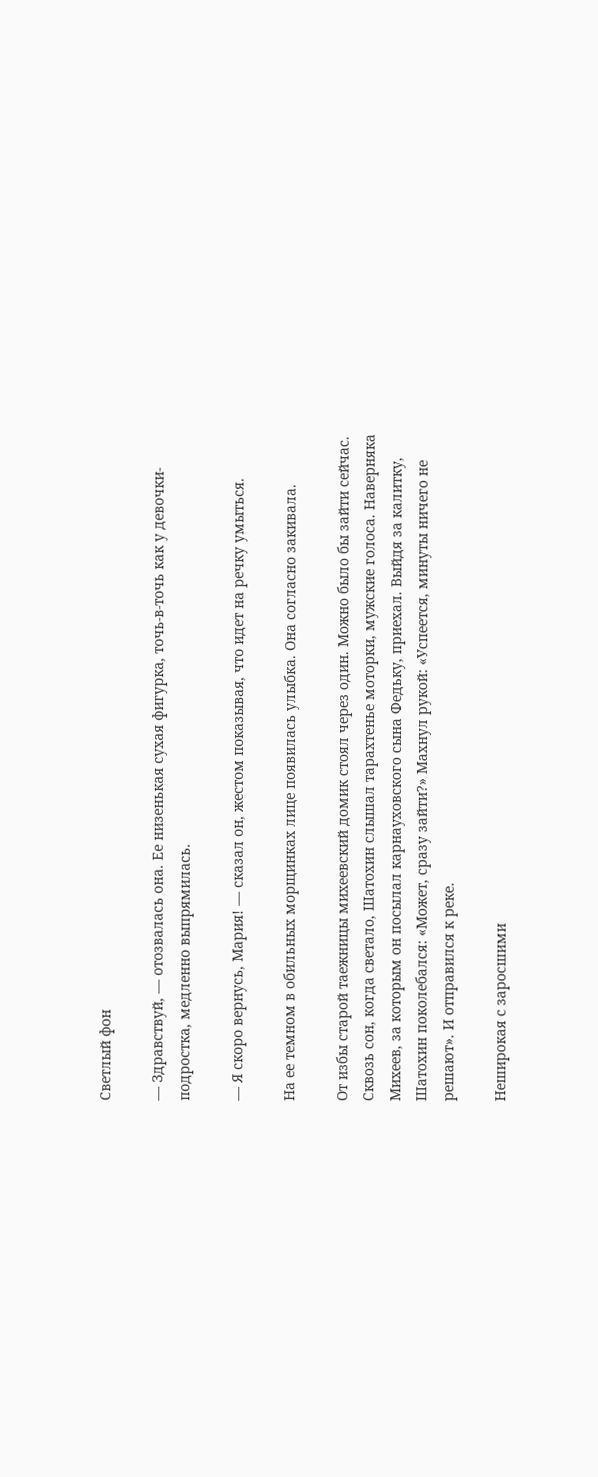Светлый фон

— Здравствуй, — отозвалась она. Ее низенькая сухая фигурка, точь-в-точь как у девочки-подростка, медленно выпрямилась.

— Я скоро вернусь, Мария! — сказал он, жестом показывая, что идет на речку умыться.

На ее темном в обильных морщинках лице появилась улыбка. Она согласно закивала.

От избы старой таежницы михеевский домик стоял через один. Можно было бы зайти сейчас. Сквозь сон, когда светало, Шатохин слышал тарахтенье моторки, мужские голоса. Наверняка Михеев, за которым он посылал карнауховского сына Федьку, приехал. Выйдя за калитку, Шатохин поколебался: «Может, сразу зайти?» Махнул рукой: «Успеется, минуты ничего не решают». И отправился к реке.

Неширокая с заросшими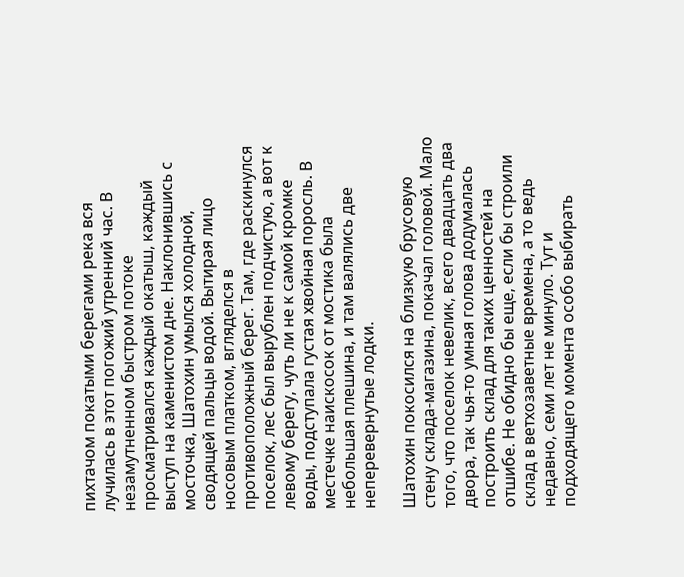пихтачом покатыми берегами река вся лучилась в этот погожий утренний час. В незамутненном быстром потоке просматривался каждый окатыш, каждый выступ на каменистом дне. Наклонившись с мосточка, Шатохин умылся холодной, сводящей пальцы водой. Вытирая лицо носовым платком, вгляделся в противоположный берег. Там, где раскинулся поселок, лес был вырублен подчистую, а вот к левому берегу, чуть ли не к самой кромке воды, подступала густая хвойная поросль. В местечке наискосок от мостика была небольшая плешина, и там валялись две неперевернутые лодки.

Шатохин покосился на близкую брусовую стену склада-магазина, покачал головой. Мало того, что поселок невелик, всего двадцать два двора, так чья-то умная голова додумалась построить склад для таких ценностей на отшибе. Не обидно бы еще, если бы строили склад в ветхозаветные времена, а то ведь недавно, семи лет не минуло. Тут и подходящего момента особо выбирать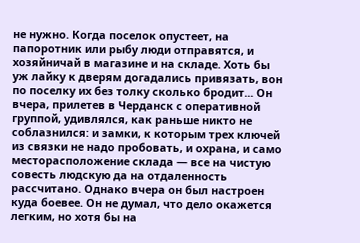не нужно. Когда поселок опустеет, на папоротник или рыбу люди отправятся, и хозяйничай в магазине и на складе. Хоть бы уж лайку к дверям догадались привязать, вон по поселку их без толку сколько бродит... Он вчера, прилетев в Черданск с оперативной группой, удивлялся, как раньше никто не соблазнился: и замки, к которым трех ключей из связки не надо пробовать, и охрана, и само месторасположение склада — все на чистую совесть людскую да на отдаленность рассчитано. Однако вчера он был настроен куда боевее. Он не думал, что дело окажется легким, но хотя бы на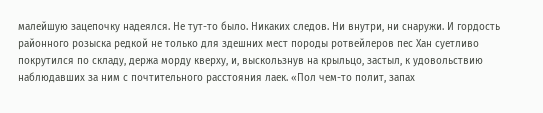малейшую зацепочку надеялся. Не тут-то было. Никаких следов. Ни внутри, ни снаружи. И гордость районного розыска редкой не только для здешних мест породы ротвейлеров пес Хан суетливо покрутился по складу, держа морду кверху, и, выскользнув на крыльцо, застыл, к удовольствию наблюдавших за ним с почтительного расстояния лаек. «Пол чем-то полит, запах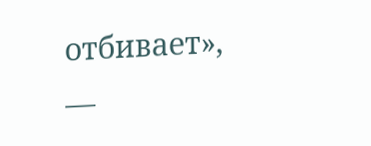отбивает», —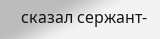сказал сержант-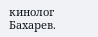кинолог Бахарев.